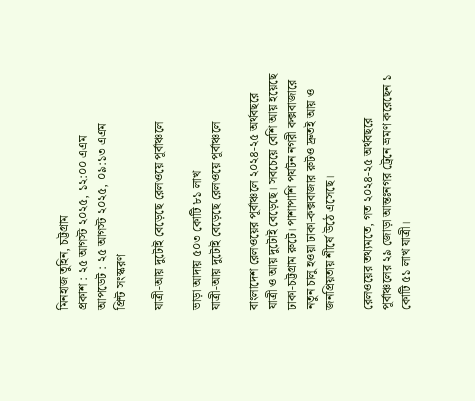মিনহাজ তুহিন, চট্টগ্রাম
প্রকাশ : ২৫ আগস্ট ২০২৫, ১২:০০ এএম
আপডেট : ২৫ আগস্ট ২০২৫, ০৯:১৩ এএম
প্রিন্ট সংস্করণ

যাত্রী-আয় দুটোই বেড়েছে রেলওয়ে পূর্বাঞ্চলে

ভাড়া আদায় ৫০৩ কোটি ৮১ লাখ
যাত্রী-আয় দুটোই বেড়েছে রেলওয়ে পূর্বাঞ্চলে

বাংলাদেশ রেলওয়ের পূর্বাঞ্চলে ২০২৪-২৫ অর্থবছরে যাত্রী ও আয় দুটোই বেড়েছে। সবচেয়ে বেশি আয় হয়েছে ঢাকা-চট্টগ্রাম রুটে। পাশাপাশি পর্যটন নগরী কক্সবাজারে নতুন চালু হওয়া ঢাকা-কক্সবাজার রুটও দ্রুতই আয় ও জনপ্রিয়তায় শীর্ষে উঠে এসেছে।

রেলওয়ের তথ্যমতে, গত ২০২৪-২৫ অর্থবছরে পূর্বাঞ্চলের ২৯ জোড়া আন্তঃনগর ট্রেনে ভ্রমণ করেছেন ১ কোটি ৫১ লাখ যাত্রী।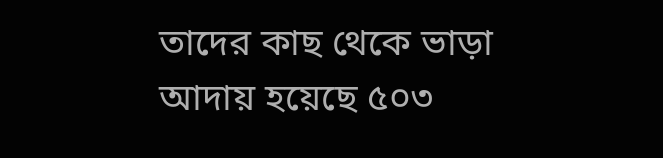তাদের কাছ থেকে ভাড়া আদায় হয়েছে ৫০৩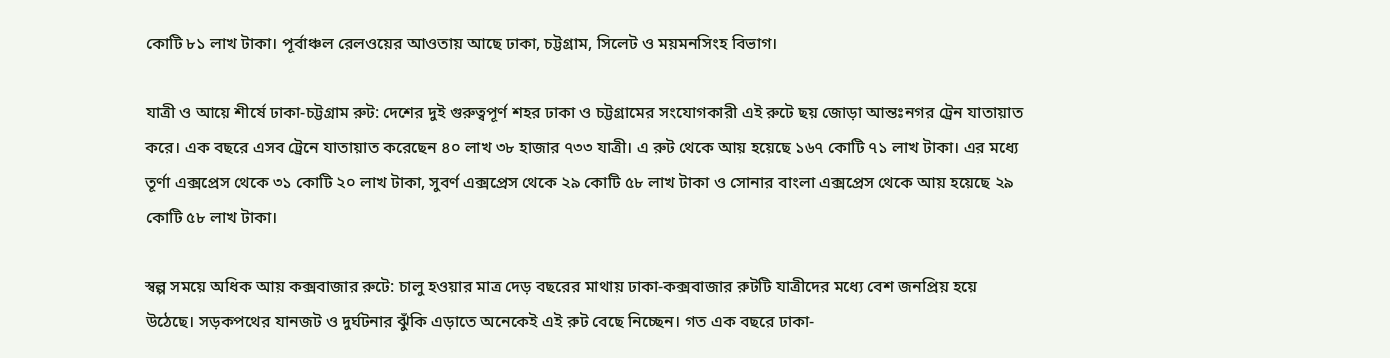কোটি ৮১ লাখ টাকা। পূর্বাঞ্চল রেলওয়ের আওতায় আছে ঢাকা, চট্টগ্রাম, সিলেট ও ময়মনসিংহ বিভাগ।

যাত্রী ও আয়ে শীর্ষে ঢাকা-চট্টগ্রাম রুট: দেশের দুই গুরুত্বপূর্ণ শহর ঢাকা ও চট্টগ্রামের সংযোগকারী এই রুটে ছয় জোড়া আন্তঃনগর ট্রেন যাতায়াত করে। এক বছরে এসব ট্রেনে যাতায়াত করেছেন ৪০ লাখ ৩৮ হাজার ৭৩৩ যাত্রী। এ রুট থেকে আয় হয়েছে ১৬৭ কোটি ৭১ লাখ টাকা। এর মধ্যে তূর্ণা এক্সপ্রেস থেকে ৩১ কোটি ২০ লাখ টাকা, সুবর্ণ এক্সপ্রেস থেকে ২৯ কোটি ৫৮ লাখ টাকা ও সোনার বাংলা এক্সপ্রেস থেকে আয় হয়েছে ২৯ কোটি ৫৮ লাখ টাকা।

স্বল্প সময়ে অধিক আয় কক্সবাজার রুটে: চালু হওয়ার মাত্র দেড় বছরের মাথায় ঢাকা-কক্সবাজার রুটটি যাত্রীদের মধ্যে বেশ জনপ্রিয় হয়ে উঠেছে। সড়কপথের যানজট ও দুর্ঘটনার ঝুঁকি এড়াতে অনেকেই এই রুট বেছে নিচ্ছেন। গত এক বছরে ঢাকা-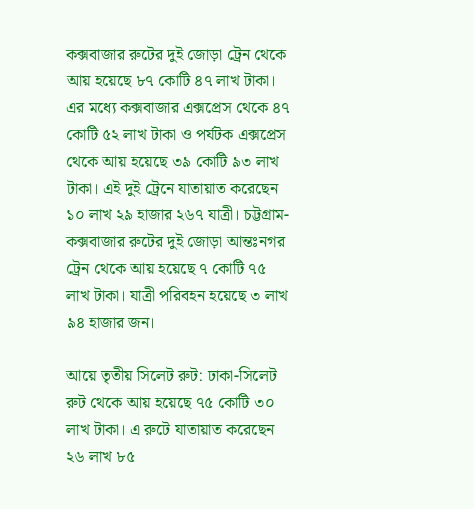কক্সবাজার রুটের দুই জোড়া ট্রেন থেকে আয় হয়েছে ৮৭ কোটি ৪৭ লাখ টাকা। এর মধ্যে কক্সবাজার এক্সপ্রেস থেকে ৪৭ কোটি ৫২ লাখ টাকা ও পর্যটক এক্সপ্রেস থেকে আয় হয়েছে ৩৯ কোটি ৯৩ লাখ টাকা। এই দুই ট্রেনে যাতায়াত করেছেন ১০ লাখ ২৯ হাজার ২৬৭ যাত্রী। চট্টগ্রাম-কক্সবাজার রুটের দুই জোড়া আন্তঃনগর ট্রেন থেকে আয় হয়েছে ৭ কোটি ৭৫ লাখ টাকা। যাত্রী পরিবহন হয়েছে ৩ লাখ ৯৪ হাজার জন।

আয়ে তৃতীয় সিলেট রুট: ঢাকা-সিলেট রুট থেকে আয় হয়েছে ৭৫ কোটি ৩০ লাখ টাকা। এ রুটে যাতায়াত করেছেন ২৬ লাখ ৮৫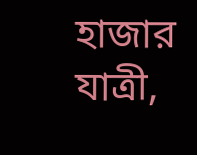হাজার যাত্রী,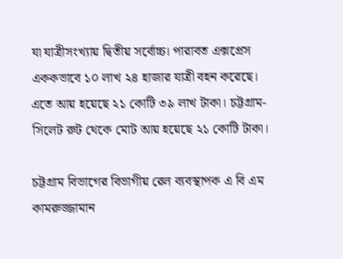যা যাত্রীসংখ্যায় দ্বিতীয় সর্বোচ্চ। পারাবত এক্সপ্রেস এককভাবে ১০ লাখ ২৪ হাজার যাত্রী বহন করেছে। এতে আয় হয়েছে ২১ কোটি ৩৯ লাখ টাকা। চট্টগ্রাম-সিলেট রুট থেকে মোট আয় হয়েছে ২১ কোটি টাকা।

চট্টগ্রাম বিভাগের বিভাগীয় রেল ব্যবস্থাপক এ বি এম কামরুজ্জামান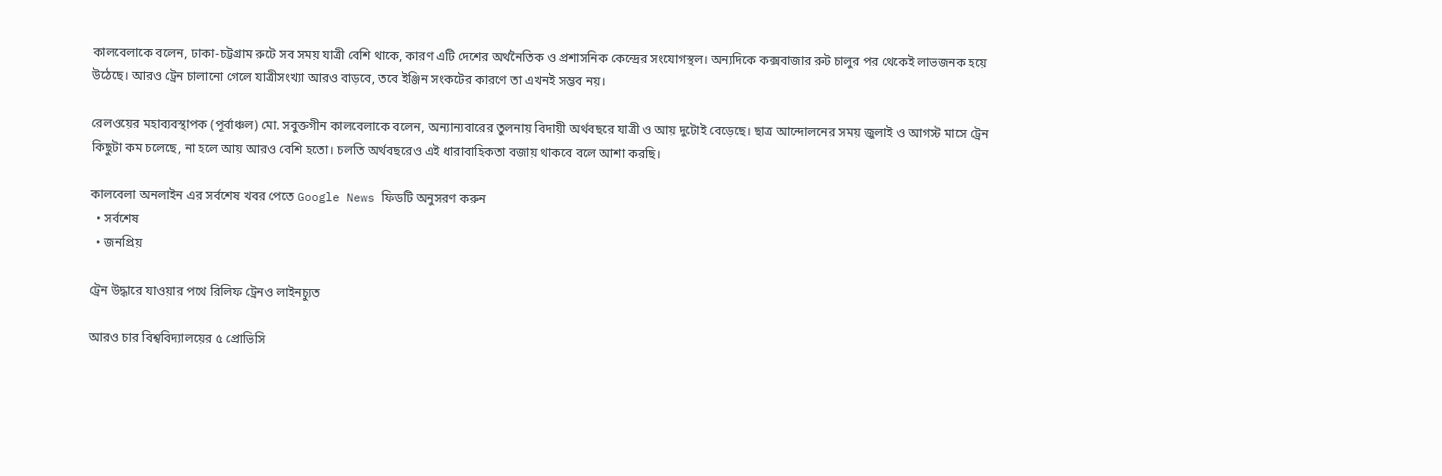কালবেলাকে বলেন, ঢাকা-চট্টগ্রাম রুটে সব সময় যাত্রী বেশি থাকে, কারণ এটি দেশের অর্থনৈতিক ও প্রশাসনিক কেন্দ্রের সংযোগস্থল। অন্যদিকে কক্সবাজার রুট চালুর পর থেকেই লাভজনক হয়ে উঠেছে। আরও ট্রেন চালানো গেলে যাত্রীসংখ্যা আরও বাড়বে, তবে ইঞ্জিন সংকটের কারণে তা এখনই সম্ভব নয়।

রেলওয়ের মহাব্যবস্থাপক (পূর্বাঞ্চল) মো. সবুক্তগীন কালবেলাকে বলেন, অন্যান্যবারের তুলনায় বিদায়ী অর্থবছরে যাত্রী ও আয় দুটোই বেড়েছে। ছাত্র আন্দোলনের সময় জুলাই ও আগস্ট মাসে ট্রেন কিছুটা কম চলেছে, না হলে আয় আরও বেশি হতো। চলতি অর্থবছরেও এই ধারাবাহিকতা বজায় থাকবে বলে আশা করছি।

কালবেলা অনলাইন এর সর্বশেষ খবর পেতে Google News ফিডটি অনুসরণ করুন
  • সর্বশেষ
  • জনপ্রিয়

ট্রেন উদ্ধারে যাওয়ার পথে রিলিফ ট্রেনও লাইনচ্যুত

আরও চার বিশ্ববিদ্যালয়ের ৫ প্রোভিসি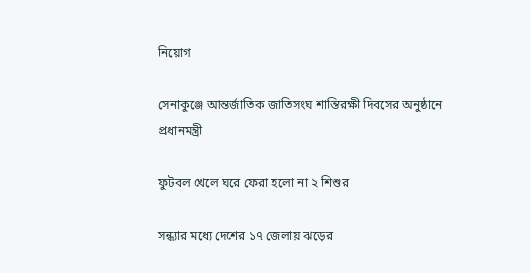নিয়োগ

সেনাকুঞ্জে আন্তর্জাতিক জাতিসংঘ শান্তিরক্ষী দিবসের অনুষ্ঠানে প্রধানমন্ত্রী

ফুটবল খেলে ঘরে ফেরা হলো না ২ শিশুর

সন্ধ্যার মধ্যে দেশের ১৭ জেলায় ঝড়ের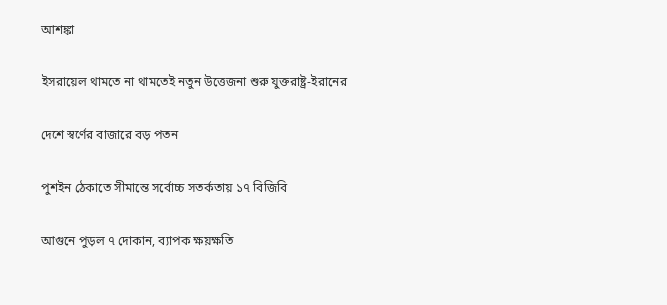আশঙ্কা

ইসরায়েল থামতে না থামতেই নতুন উত্তেজনা শুরু যুক্তরাষ্ট্র-ইরানের

দেশে স্বর্ণের বাজারে বড় পতন

পুশইন ঠেকাতে সীমান্তে সর্বোচ্চ সতর্কতায় ১৭ বিজিবি

আগুনে পুড়ল ৭ দোকান, ব্যাপক ক্ষয়ক্ষতি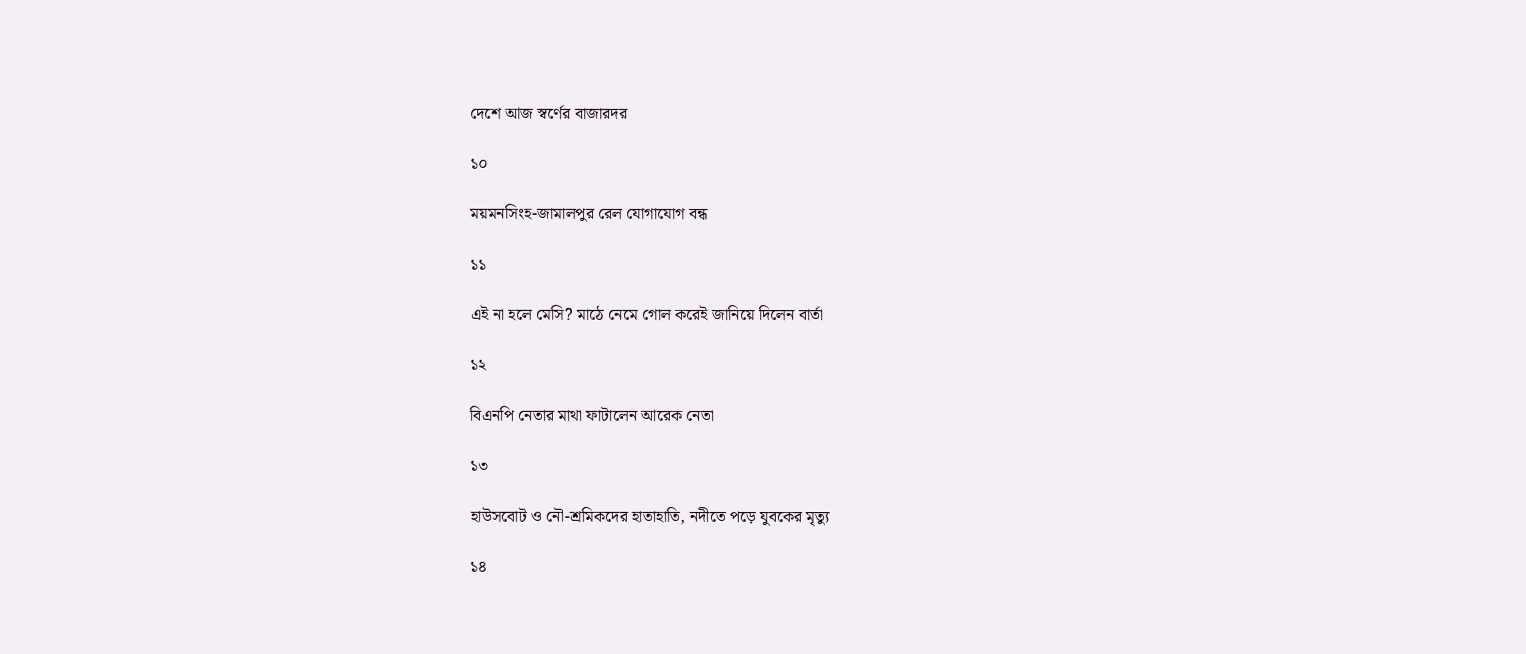দেশে আজ স্বর্ণের বাজারদর

১০

ময়মনসিংহ-জামালপুর রেল যোগাযোগ বন্ধ

১১

এই না হলে মেসি? মাঠে নেমে গোল করেই জানিয়ে দিলেন বার্তা

১২

বিএনপি নেতার মাথা ফাটালেন আরেক নেতা

১৩

হাউসবোট ও নৌ-শ্রমিকদের হাতাহাতি, নদীতে পড়ে যুবকের মৃত্যু

১৪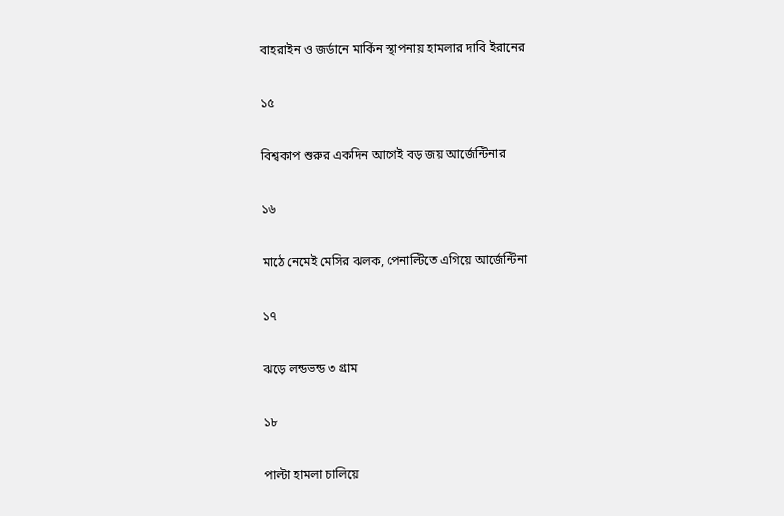বাহরাইন ও জর্ডানে মার্কিন স্থাপনায় হামলার দাবি ইরানের

১৫

বিশ্বকাপ শুরুর একদিন আগেই বড় জয় আর্জেন্টিনার

১৬

মাঠে নেমেই মেসির ঝলক, পেনাল্টিতে এগিয়ে আর্জেন্টিনা

১৭

ঝড়ে লন্ডভন্ড ৩ গ্রাম

১৮

পাল্টা হামলা চালিয়ে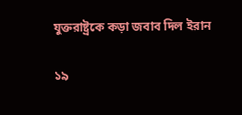যুক্তরাষ্ট্রকে কড়া জবাব দিল ইরান

১৯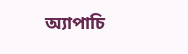অ্যাপাচি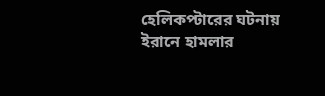হেলিকপ্টারের ঘটনায় ইরানে হামলার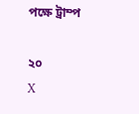পক্ষে ট্রাম্প

২০
X